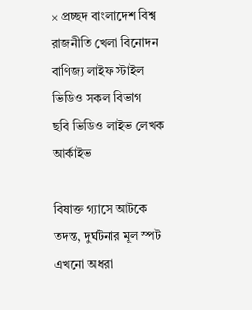× প্রচ্ছদ বাংলাদেশ বিশ্ব রাজনীতি খেলা বিনোদন বাণিজ্য লাইফ স্টাইল ভিডিও সকল বিভাগ
ছবি ভিডিও লাইভ লেখক আর্কাইভ

বিষাক্ত গ্যাসে আটকে তদন্ত, দুর্ঘটনার মূল স্পট এখনো অধরা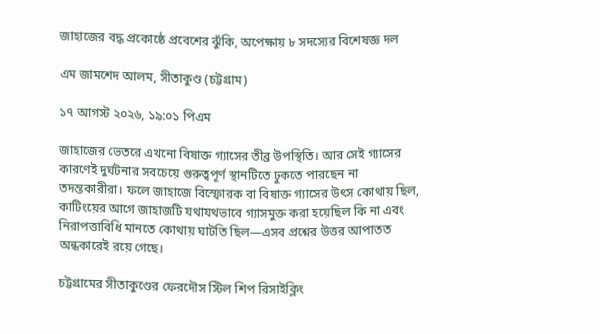জাহাজের বদ্ধ প্রকোষ্ঠে প্রবেশের ঝুঁকি, অপেক্ষায় ৮ সদস্যের বিশেষজ্ঞ দল

এম জামশেদ আলম, সীতাকুণ্ড (চট্টগ্রাম)

১৭ আগস্ট ২০২৬, ১৯:০১ পিএম

জাহাজের ভেতরে এখনো বিষাক্ত গ্যাসের তীব্র উপস্থিতি। আর সেই গ্যাসের কারণেই দুর্ঘটনার সবচেয়ে গুরুত্বপূর্ণ স্থানটিতে ঢুকতে পারছেন না তদন্তকারীরা। ফলে জাহাজে বিস্ফোরক বা বিষাক্ত গ্যাসের উৎস কোথায় ছিল, কাটিংয়ের আগে জাহাজটি যথাযথভাবে গ্যাসমুক্ত করা হয়েছিল কি না এবং নিরাপত্তাবিধি মানতে কোথায় ঘাটতি ছিল—এসব প্রশ্নের উত্তর আপাতত অন্ধকারেই রয়ে গেছে।

চট্টগ্রামের সীতাকুণ্ডের ফেরদৌস স্টিল শিপ রিসাইক্লিং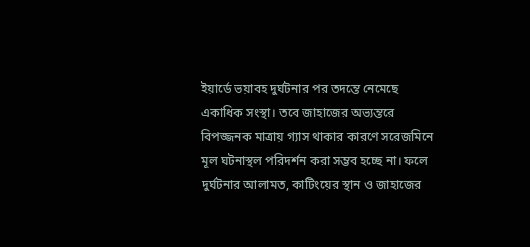ইয়ার্ডে ভয়াবহ দুর্ঘটনার পর তদন্তে নেমেছে একাধিক সংস্থা। তবে জাহাজের অভ্যন্তরে বিপজ্জনক মাত্রায় গ্যাস থাকার কারণে সরেজমিনে মূল ঘটনাস্থল পরিদর্শন করা সম্ভব হচ্ছে না। ফলে দুর্ঘটনার আলামত, কাটিংয়ের স্থান ও জাহাজের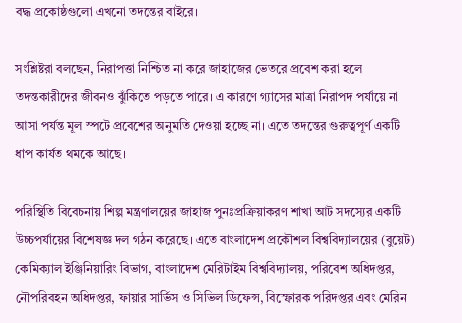বদ্ধ প্রকোষ্ঠগুলো এখনো তদন্তের বাইরে।

সংশ্লিষ্টরা বলছেন, নিরাপত্তা নিশ্চিত না করে জাহাজের ভেতরে প্রবেশ করা হলে তদন্তকারীদের জীবনও ঝুঁকিতে পড়তে পারে। এ কারণে গ্যাসের মাত্রা নিরাপদ পর্যায়ে না আসা পর্যন্ত মূল স্পটে প্রবেশের অনুমতি দেওয়া হচ্ছে না। এতে তদন্তের গুরুত্বপূর্ণ একটি ধাপ কার্যত থমকে আছে।

পরিস্থিতি বিবেচনায় শিল্প মন্ত্রণালয়ের জাহাজ পুনঃপ্রক্রিয়াকরণ শাখা আট সদস্যের একটি উচ্চপর্যায়ের বিশেষজ্ঞ দল গঠন করেছে। এতে বাংলাদেশ প্রকৌশল বিশ্ববিদ্যালয়ের (বুয়েট) কেমিক্যাল ইঞ্জিনিয়ারিং বিভাগ, বাংলাদেশ মেরিটাইম বিশ্ববিদ্যালয়, পরিবেশ অধিদপ্তর, নৌপরিবহন অধিদপ্তর, ফায়ার সার্ভিস ও সিভিল ডিফেন্স, বিস্ফোরক পরিদপ্তর এবং মেরিন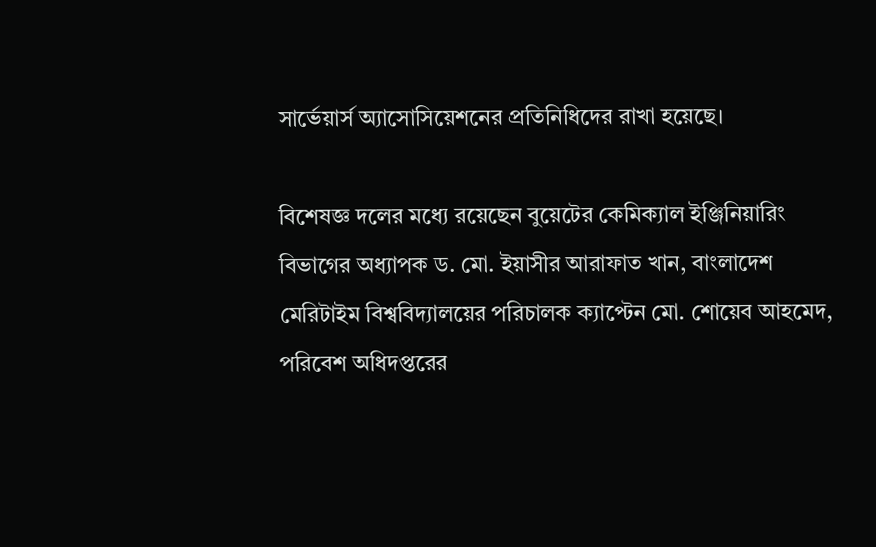সার্ভেয়ার্স অ্যাসোসিয়েশনের প্রতিনিধিদের রাখা হয়েছে।

বিশেষজ্ঞ দলের মধ্যে রয়েছেন বুয়েটের কেমিক্যাল ইঞ্জিনিয়ারিং বিভাগের অধ্যাপক ড. মো. ইয়াসীর আরাফাত খান, বাংলাদেশ মেরিটাইম বিশ্ববিদ্যালয়ের পরিচালক ক্যাপ্টেন মো. শোয়েব আহমেদ, পরিবেশ অধিদপ্তরের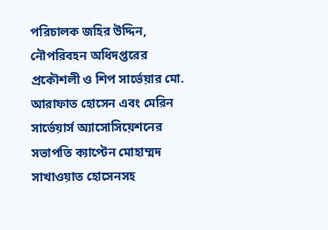পরিচালক জহির উদ্দিন, নৌপরিবহন অধিদপ্তরের প্রকৌশলী ও শিপ সার্ভেয়ার মো. আরাফাত হোসেন এবং মেরিন সার্ভেয়ার্স অ্যাসোসিয়েশনের সভাপতি ক্যাপ্টেন মোহাম্মদ সাখাওয়াত হোসেনসহ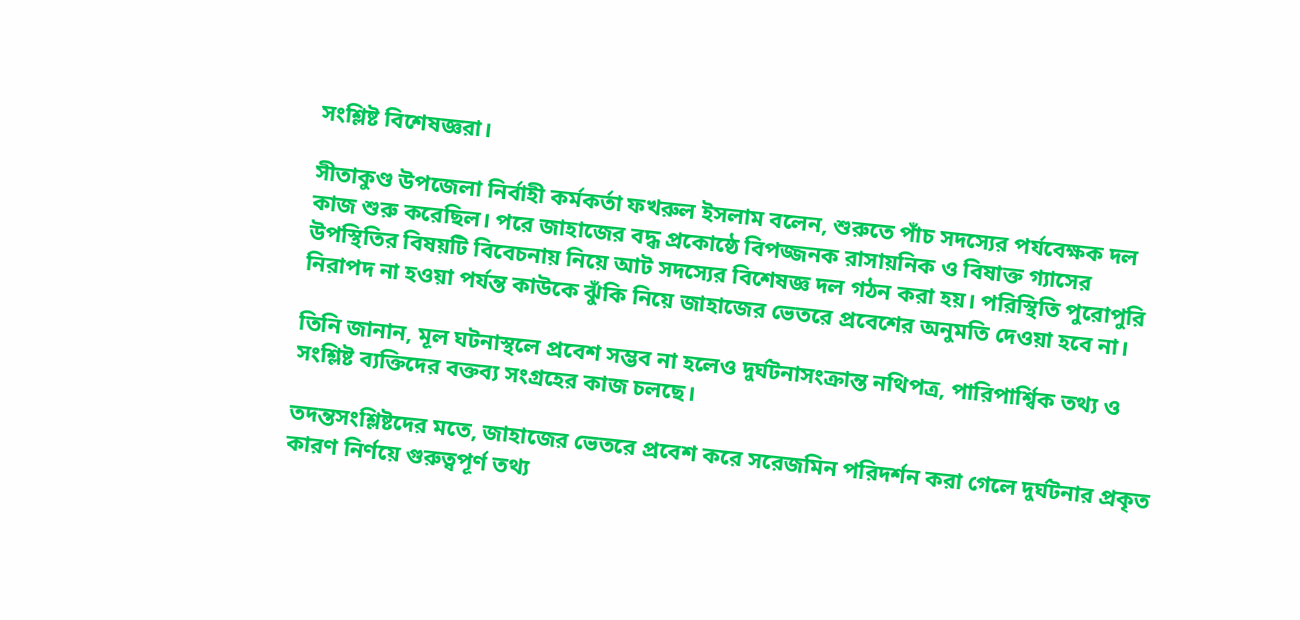সংশ্লিষ্ট বিশেষজ্ঞরা।

সীতাকুণ্ড উপজেলা নির্বাহী কর্মকর্তা ফখরুল ইসলাম বলেন, শুরুতে পাঁচ সদস্যের পর্যবেক্ষক দল কাজ শুরু করেছিল। পরে জাহাজের বদ্ধ প্রকোষ্ঠে বিপজ্জনক রাসায়নিক ও বিষাক্ত গ্যাসের উপস্থিতির বিষয়টি বিবেচনায় নিয়ে আট সদস্যের বিশেষজ্ঞ দল গঠন করা হয়। পরিস্থিতি পুরোপুরি নিরাপদ না হওয়া পর্যন্ত কাউকে ঝুঁকি নিয়ে জাহাজের ভেতরে প্রবেশের অনুমতি দেওয়া হবে না।

তিনি জানান, মূল ঘটনাস্থলে প্রবেশ সম্ভব না হলেও দুর্ঘটনাসংক্রান্ত নথিপত্র, পারিপার্শ্বিক তথ্য ও সংশ্লিষ্ট ব্যক্তিদের বক্তব্য সংগ্রহের কাজ চলছে।

তদন্তসংশ্লিষ্টদের মতে, জাহাজের ভেতরে প্রবেশ করে সরেজমিন পরিদর্শন করা গেলে দুর্ঘটনার প্রকৃত কারণ নির্ণয়ে গুরুত্বপূর্ণ তথ্য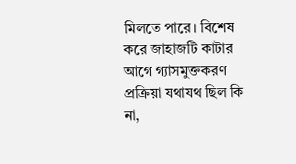মিলতে পারে। বিশেষ করে জাহাজটি কাটার আগে গ্যাসমুক্তকরণ প্রক্রিয়া যথাযথ ছিল কি না,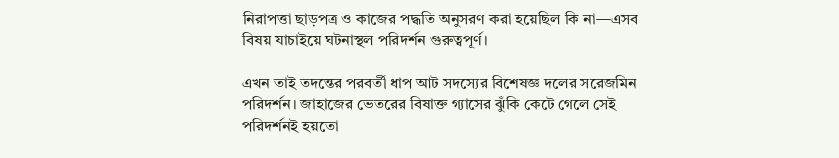নিরাপত্তা ছাড়পত্র ও কাজের পদ্ধতি অনুসরণ করা হয়েছিল কি না—এসব বিষয় যাচাইয়ে ঘটনাস্থল পরিদর্শন গুরুত্বপূর্ণ।

এখন তাই তদন্তের পরবর্তী ধাপ আট সদস্যের বিশেষজ্ঞ দলের সরেজমিন পরিদর্শন। জাহাজের ভেতরের বিষাক্ত গ্যাসের ঝুঁকি কেটে গেলে সেই পরিদর্শনই হয়তো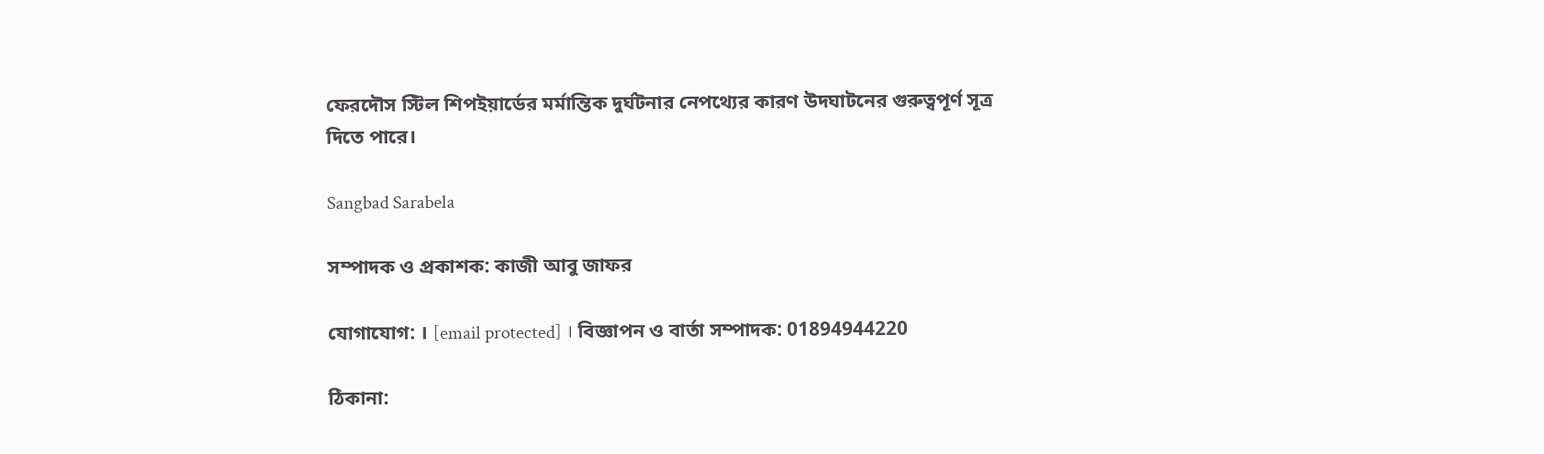ফেরদৌস স্টিল শিপইয়ার্ডের মর্মান্তিক দুর্ঘটনার নেপথ্যের কারণ উদঘাটনের গুরুত্বপূর্ণ সূত্র দিতে পারে।

Sangbad Sarabela

সম্পাদক ও প্রকাশক: কাজী আবু জাফর

যোগাযোগ: । [email protected] । বিজ্ঞাপন ও বার্তা সম্পাদক: 01894944220

ঠিকানা: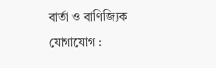বার্তা ও বাণিজ্যিক যোগাযোগ :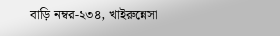বাড়ি নম্বর-২৩৪, খাইরুন্নেসা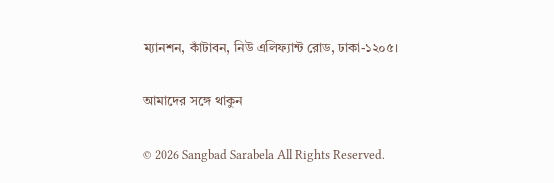ম্যানশন, কাঁটাবন, নিউ এলিফ্যান্ট রোড, ঢাকা-১২০৫।

আমাদের সঙ্গে থাকুন

© 2026 Sangbad Sarabela All Rights Reserved.